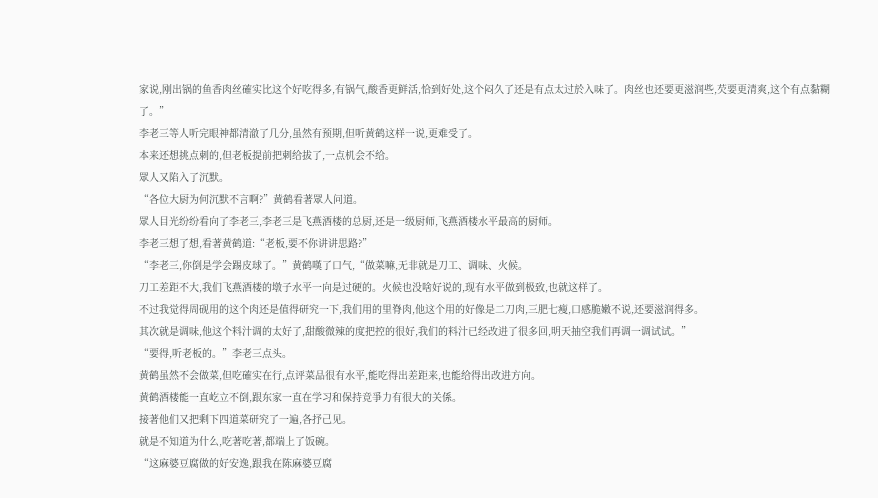家说,刚出锅的鱼香肉丝確实比这个好吃得多,有锅气,酸香更鲜活,恰到好处,这个闷久了还是有点太过於入味了。肉丝也还要更滋润些,芡要更清爽,这个有点黏糊了。”
李老三等人听完眼神都清澈了几分,虽然有预期,但听黄鹤这样一说,更难受了。
本来还想挑点刺的,但老板提前把刺给拔了,一点机会不给。
眾人又陷入了沉默。
“各位大厨为何沉默不言啊?”黄鹤看著眾人问道。
眾人目光纷纷看向了李老三,李老三是飞燕酒楼的总厨,还是一级厨师,飞燕酒楼水平最高的厨师。
李老三想了想,看著黄鹤道:“老板,要不你讲讲思路?”
“李老三,你倒是学会踢皮球了。”黄鹤嘆了口气,“做菜嘛,无非就是刀工、调味、火候。
刀工差距不大,我们飞燕酒楼的墩子水平一向是过硬的。火候也没啥好说的,现有水平做到极致,也就这样了。
不过我觉得周砚用的这个肉还是值得研究一下,我们用的里脊肉,他这个用的好像是二刀肉,三肥七瘦,口感脆嫩不说,还要滋润得多。
其次就是调味,他这个料汁调的太好了,甜酸微辣的度把控的很好,我们的料汁已经改进了很多回,明天抽空我们再调一调试试。”
“要得,听老板的。”李老三点头。
黄鹤虽然不会做菜,但吃確实在行,点评菜品很有水平,能吃得出差距来,也能给得出改进方向。
黄鹤酒楼能一直屹立不倒,跟东家一直在学习和保持竞爭力有很大的关係。
接著他们又把剩下四道菜研究了一遍,各抒己见。
就是不知道为什么,吃著吃著,都端上了饭碗。
“这麻婆豆腐做的好安逸,跟我在陈麻婆豆腐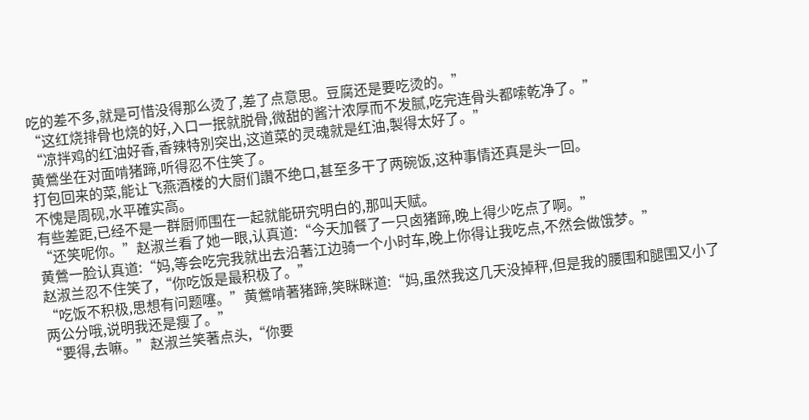吃的差不多,就是可惜没得那么烫了,差了点意思。豆腐还是要吃烫的。”
“这红烧排骨也烧的好,入口一抿就脱骨,微甜的酱汁浓厚而不发腻,吃完连骨头都嗦乾净了。”
“凉拌鸡的红油好香,香辣特別突出,这道菜的灵魂就是红油,製得太好了。”
黄鶯坐在对面啃猪蹄,听得忍不住笑了。
打包回来的菜,能让飞燕酒楼的大厨们讚不绝口,甚至多干了两碗饭,这种事情还真是头一回。
不愧是周砚,水平確实高。
有些差距,已经不是一群厨师围在一起就能研究明白的,那叫天赋。
“还笑呢你。”赵淑兰看了她一眼,认真道:“今天加餐了一只卤猪蹄,晚上得少吃点了啊。”
黄鶯一脸认真道:“妈,等会吃完我就出去沿著江边骑一个小时车,晚上你得让我吃点,不然会做饿梦。”
赵淑兰忍不住笑了,“你吃饭是最积极了。”
“吃饭不积极,思想有问题噻。”黄鶯啃著猪蹄,笑眯眯道:“妈,虽然我这几天没掉秤,但是我的腰围和腿围又小了两公分哦,说明我还是瘦了。”
“要得,去嘛。”赵淑兰笑著点头,“你要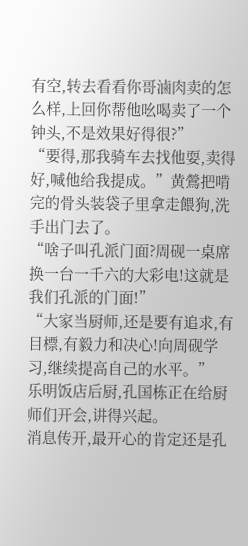有空,转去看看你哥滷肉卖的怎么样,上回你帮他吆喝卖了一个钟头,不是效果好得很?”
“要得,那我骑车去找他耍,卖得好,喊他给我提成。”黄鶯把啃完的骨头装袋子里拿走餵狗,洗手出门去了。
“啥子叫孔派门面?周砚一桌席换一台一千六的大彩电!这就是我们孔派的门面!”
“大家当厨师,还是要有追求,有目標,有毅力和决心!向周砚学习,继续提高自己的水平。”
乐明饭店后厨,孔国栋正在给厨师们开会,讲得兴起。
消息传开,最开心的肯定还是孔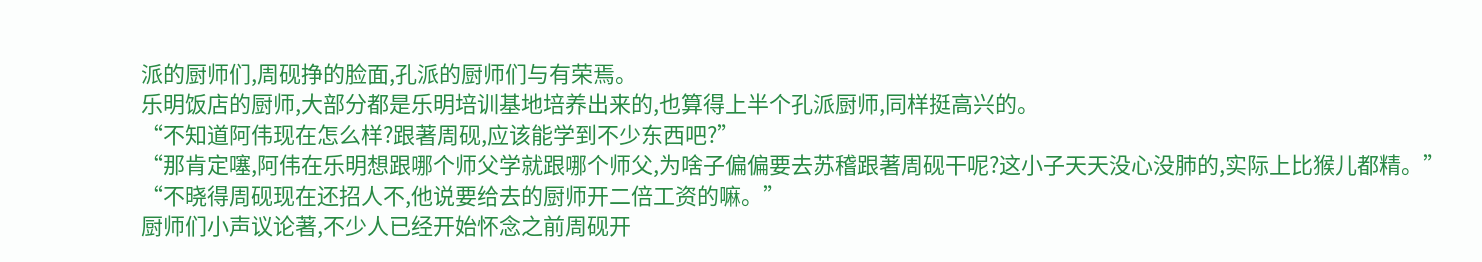派的厨师们,周砚挣的脸面,孔派的厨师们与有荣焉。
乐明饭店的厨师,大部分都是乐明培训基地培养出来的,也算得上半个孔派厨师,同样挺高兴的。
“不知道阿伟现在怎么样?跟著周砚,应该能学到不少东西吧?”
“那肯定噻,阿伟在乐明想跟哪个师父学就跟哪个师父,为啥子偏偏要去苏稽跟著周砚干呢?这小子天天没心没肺的,实际上比猴儿都精。”
“不晓得周砚现在还招人不,他说要给去的厨师开二倍工资的嘛。”
厨师们小声议论著,不少人已经开始怀念之前周砚开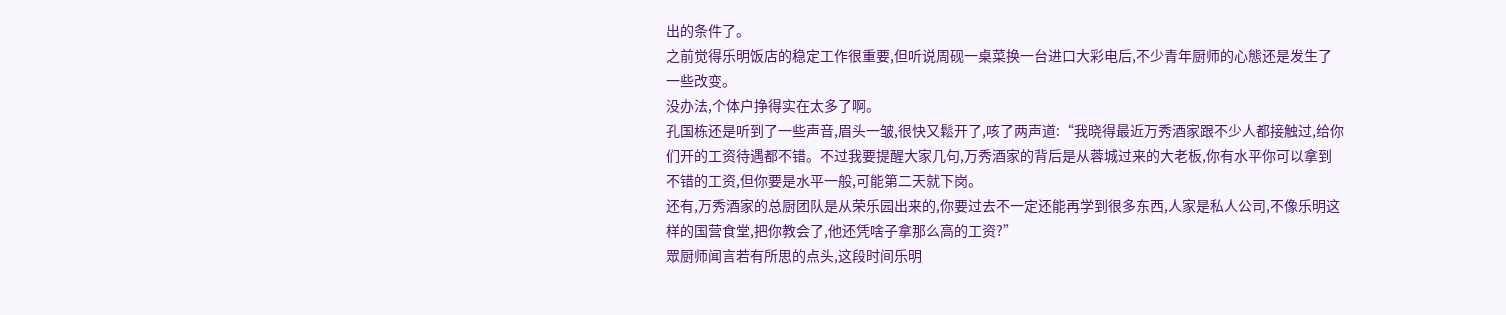出的条件了。
之前觉得乐明饭店的稳定工作很重要,但听说周砚一桌菜换一台进口大彩电后,不少青年厨师的心態还是发生了一些改变。
没办法,个体户挣得实在太多了啊。
孔国栋还是听到了一些声音,眉头一皱,很快又鬆开了,咳了两声道:“我晓得最近万秀酒家跟不少人都接触过,给你们开的工资待遇都不错。不过我要提醒大家几句,万秀酒家的背后是从蓉城过来的大老板,你有水平你可以拿到不错的工资,但你要是水平一般,可能第二天就下岗。
还有,万秀酒家的总厨团队是从荣乐园出来的,你要过去不一定还能再学到很多东西,人家是私人公司,不像乐明这样的国营食堂,把你教会了,他还凭啥子拿那么高的工资?”
眾厨师闻言若有所思的点头,这段时间乐明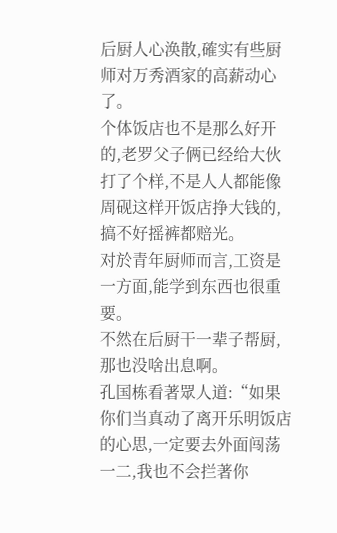后厨人心涣散,確实有些厨师对万秀酒家的高薪动心了。
个体饭店也不是那么好开的,老罗父子俩已经给大伙打了个样,不是人人都能像周砚这样开饭店挣大钱的,搞不好摇裤都赔光。
对於青年厨师而言,工资是一方面,能学到东西也很重要。
不然在后厨干一辈子帮厨,那也没啥出息啊。
孔国栋看著眾人道:“如果你们当真动了离开乐明饭店的心思,一定要去外面闯荡一二,我也不会拦著你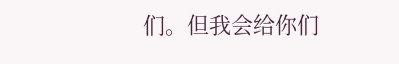们。但我会给你们